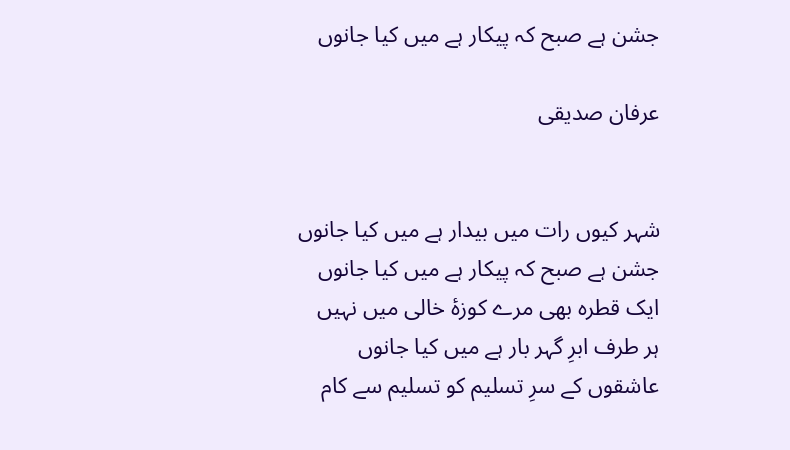جشن ہے صبح کہ پیکار ہے میں کیا جانوں

عرفان صدیقی


شہر کیوں رات میں بیدار ہے میں کیا جانوں
جشن ہے صبح کہ پیکار ہے میں کیا جانوں
ایک قطرہ بھی مرے کوزۂ خالی میں نہیں
ہر طرف ابرِ گہر بار ہے میں کیا جانوں
عاشقوں کے سرِ تسلیم کو تسلیم سے کام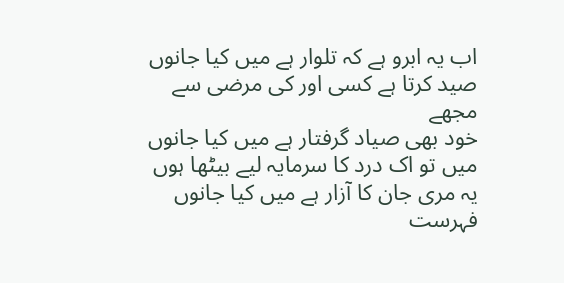اب یہ ابرو ہے کہ تلوار ہے میں کیا جانوں
صید کرتا ہے کسی اور کی مرضی سے مجھے
خود بھی صیاد گرفتار ہے میں کیا جانوں
میں تو اک درد کا سرمایہ لیے بیٹھا ہوں
یہ مری جان کا آزار ہے میں کیا جانوں
فہرست